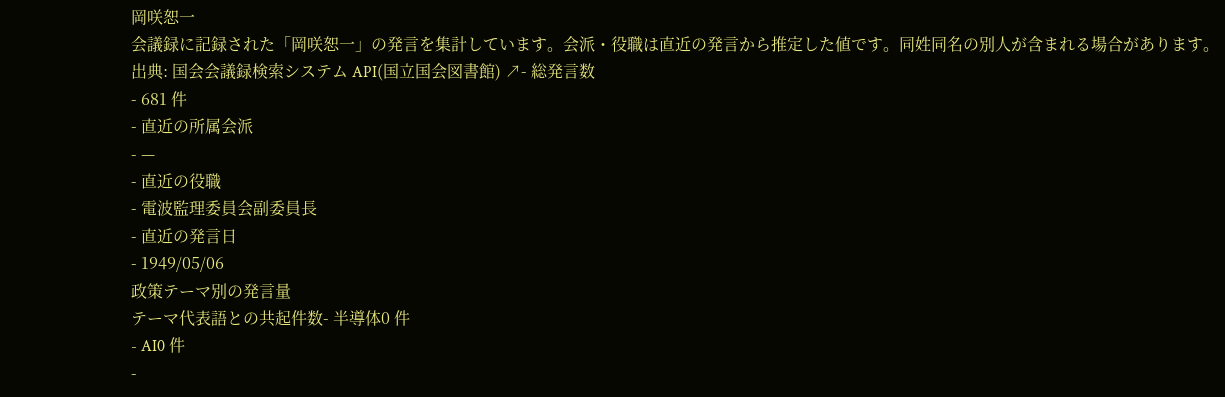岡咲恕一
会議録に記録された「岡咲恕一」の発言を集計しています。会派・役職は直近の発言から推定した値です。同姓同名の別人が含まれる場合があります。
出典: 国会会議録検索システム API(国立国会図書館) ↗- 総発言数
- 681 件
- 直近の所属会派
- —
- 直近の役職
- 電波監理委員会副委員長
- 直近の発言日
- 1949/05/06
政策テーマ別の発言量
テーマ代表語との共起件数- 半導体0 件
- AI0 件
-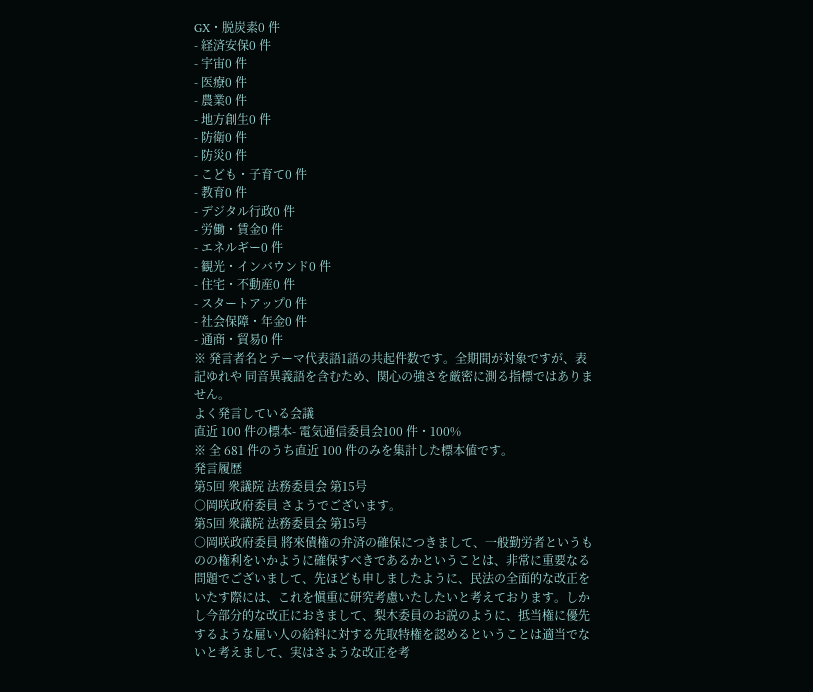GX・脱炭素0 件
- 経済安保0 件
- 宇宙0 件
- 医療0 件
- 農業0 件
- 地方創生0 件
- 防衛0 件
- 防災0 件
- こども・子育て0 件
- 教育0 件
- デジタル行政0 件
- 労働・賃金0 件
- エネルギー0 件
- 観光・インバウンド0 件
- 住宅・不動産0 件
- スタートアップ0 件
- 社会保障・年金0 件
- 通商・貿易0 件
※ 発言者名とテーマ代表語1語の共起件数です。全期間が対象ですが、表記ゆれや 同音異義語を含むため、関心の強さを厳密に測る指標ではありません。
よく発言している会議
直近 100 件の標本- 電気通信委員会100 件・100%
※ 全 681 件のうち直近 100 件のみを集計した標本値です。
発言履歴
第5回 衆議院 法務委員会 第15号
○岡咲政府委員 さようでございます。
第5回 衆議院 法務委員会 第15号
○岡咲政府委員 將來債権の弁済の確保につきまして、一般勤労者というものの権利をいかように確保すべきであるかということは、非常に重要なる問題でございまして、先ほども申しましたように、民法の全面的な改正をいたす際には、これを愼重に研究考慮いたしたいと考えております。しかし今部分的な改正におきまして、梨木委員のお説のように、抵当権に優先するような雇い人の給料に対する先取特権を認めるということは適当でないと考えまして、実はさような改正を考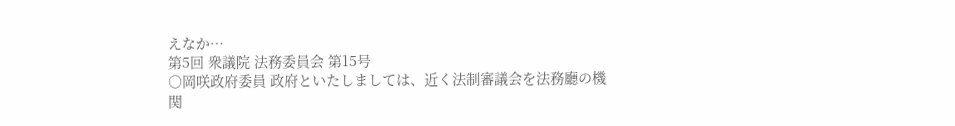えなか…
第5回 衆議院 法務委員会 第15号
○岡咲政府委員 政府といたしましては、近く法制審議会を法務廳の機関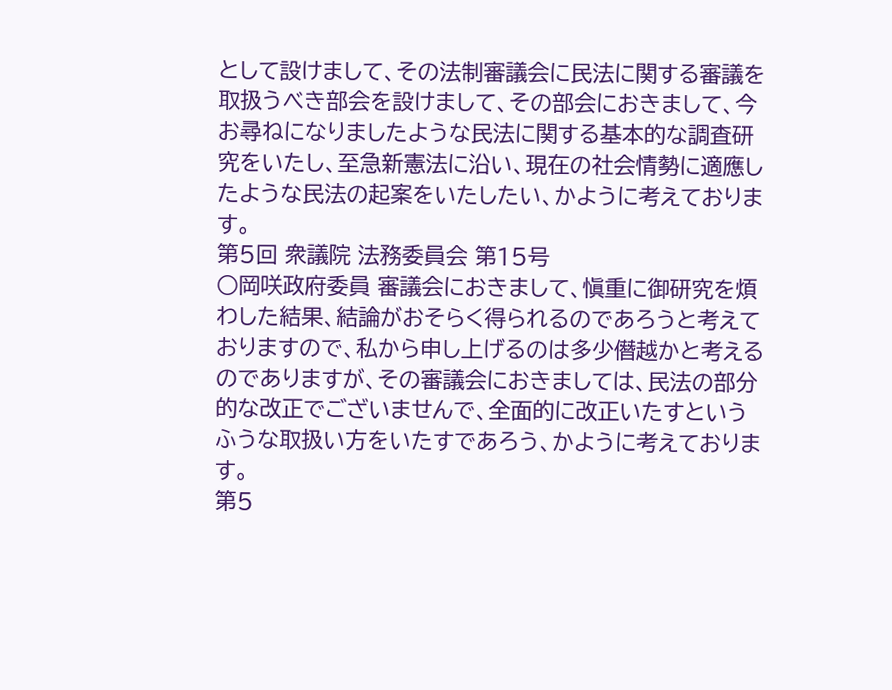として設けまして、その法制審議会に民法に関する審議を取扱うべき部会を設けまして、その部会におきまして、今お尋ねになりましたような民法に関する基本的な調査研究をいたし、至急新憲法に沿い、現在の社会情勢に適應したような民法の起案をいたしたい、かように考えております。
第5回 衆議院 法務委員会 第15号
○岡咲政府委員 審議会におきまして、愼重に御研究を煩わした結果、結論がおそらく得られるのであろうと考えておりますので、私から申し上げるのは多少僭越かと考えるのでありますが、その審議会におきましては、民法の部分的な改正でございませんで、全面的に改正いたすというふうな取扱い方をいたすであろう、かように考えております。
第5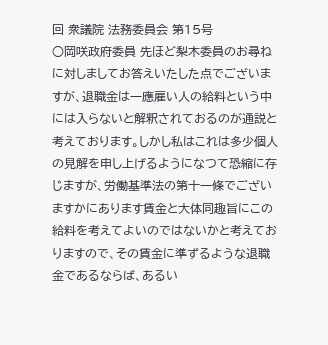回 衆議院 法務委員会 第15号
○岡咲政府委員 先ほど梨木委員のお尋ねに対しましてお答えいたした点でございますが、退職金は一應雇い人の給料という中には入らないと解釈されておるのが通説と考えております。しかし私はこれは多少個人の見解を申し上げるようになつて恐縮に存じますが、労働基準法の第十一條でございますかにあります賃金と大体同趣旨にこの給料を考えてよいのではないかと考えておりますので、その賃金に準ずるような退職金であるならば、あるい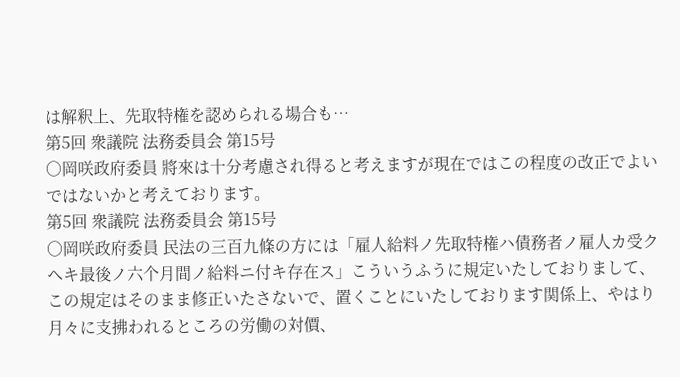は解釈上、先取特権を認められる場合も…
第5回 衆議院 法務委員会 第15号
○岡咲政府委員 將來は十分考慮され得ると考えますが現在ではこの程度の改正でよいではないかと考えております。
第5回 衆議院 法務委員会 第15号
○岡咲政府委員 民法の三百九條の方には「雇人給料ノ先取特権ハ債務者ノ雇人カ受クヘキ最後ノ六个月間ノ給料ニ付キ存在ス」こういうふうに規定いたしておりまして、この規定はそのまま修正いたさないで、置くことにいたしております関係上、やはり月々に支拂われるところの労働の対價、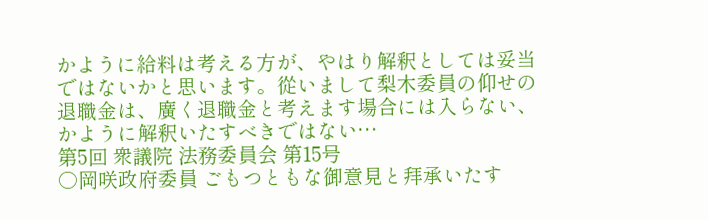かように給料は考える方が、やはり解釈としては妥当ではないかと思います。從いまして梨木委員の仰せの退職金は、廣く退職金と考えます場合には入らない、かように解釈いたすべきではない…
第5回 衆議院 法務委員会 第15号
○岡咲政府委員 ごもつともな御意見と拜承いたす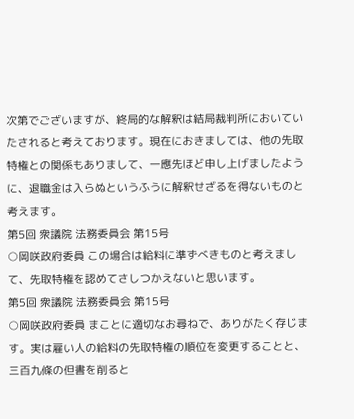次第でございますが、終局的な解釈は結局裁判所においていたされると考えております。現在におきましては、他の先取特権との関係もありまして、一應先ほど申し上げましたように、退職金は入らぬというふうに解釈せざるを得ないものと考えます。
第5回 衆議院 法務委員会 第15号
○岡咲政府委員 この場合は給料に準ずべきものと考えまして、先取特権を認めてさしつかえないと思います。
第5回 衆議院 法務委員会 第15号
○岡咲政府委員 まことに適切なお尋ねで、ありがたく存じます。実は雇い人の給料の先取特権の順位を変更することと、三百九條の但書を削ると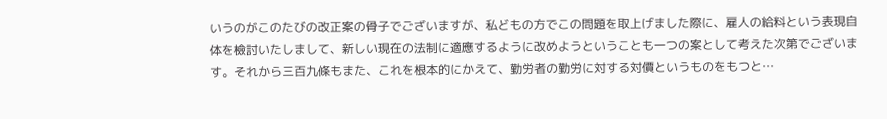いうのがこのたびの改正案の骨子でございますが、私どもの方でこの問題を取上げました際に、雇人の給料という表現自体を檢討いたしまして、新しい現在の法制に適應するように改めようということも一つの案として考えた次第でございます。それから三百九條もまた、これを根本的にかえて、勤労者の勤労に対する対價というものをもつと…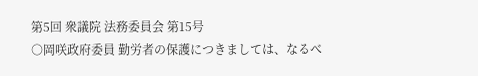第5回 衆議院 法務委員会 第15号
○岡咲政府委員 勤労者の保護につきましては、なるべ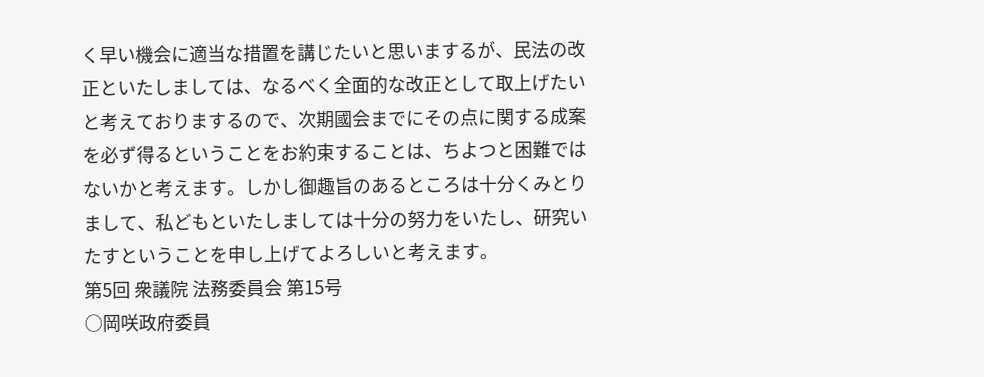く早い機会に適当な措置を講じたいと思いまするが、民法の改正といたしましては、なるべく全面的な改正として取上げたいと考えておりまするので、次期國会までにその点に関する成案を必ず得るということをお約束することは、ちよつと困難ではないかと考えます。しかし御趣旨のあるところは十分くみとりまして、私どもといたしましては十分の努力をいたし、研究いたすということを申し上げてよろしいと考えます。
第5回 衆議院 法務委員会 第15号
○岡咲政府委員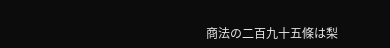商法の二百九十五條は梨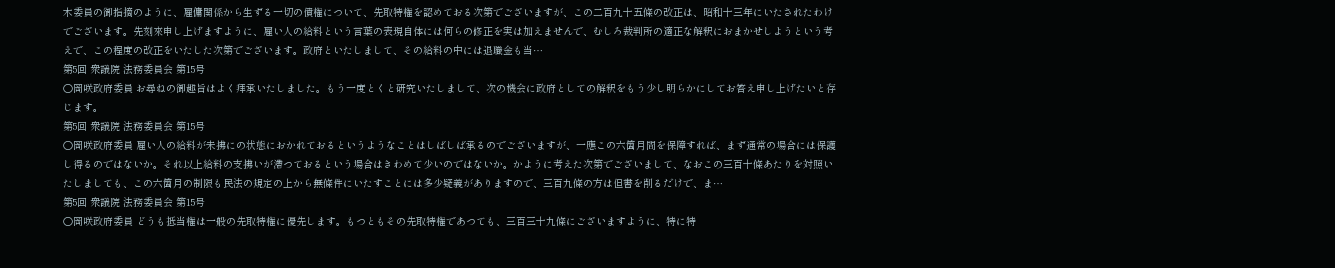木委員の御指摘のように、雇傭関係から生ずる一切の債権について、先取特権を認めておる次第でございますが、この二百九十五條の改正は、昭和十三年にいたされたわけでございます。先刻來申し上げますように、雇い人の給料という言葉の表現自体には何らの修正を実は加えませんで、むしろ裁判所の適正な解釈におまかせしようという考えで、この程度の改正をいたした次第でございます。政府といたしまして、その給料の中には退職金も当…
第5回 衆議院 法務委員会 第15号
○岡咲政府委員 お尋ねの御趣旨はよく拜承いたしました。もう一度とくと研究いたしまして、次の機会に政府としての解釈をもう少し明らかにしてお答え申し上げたいと存じます。
第5回 衆議院 法務委員会 第15号
○岡咲政府委員 雇い人の給料が未拂にの状態におかれておるというようなことはしばしば承るのでございますが、一應この六箇月間を保障すれば、まず通常の場合には保護し得るのではないか。それ以上給料の支拂いが滯つておるという場合はきわめて少いのではないか。かように考えた次第でございまして、なおこの三百十條あたりを対照いたしましても、この六箇月の制限も民法の規定の上から無條件にいたすことには多少疑義がありますので、三百九條の方は但書を削るだけで、ま…
第5回 衆議院 法務委員会 第15号
○岡咲政府委員 どうも抵当権は一般の先取特権に優先します。もつともその先取特権であつても、三百三十九條にございますように、特に特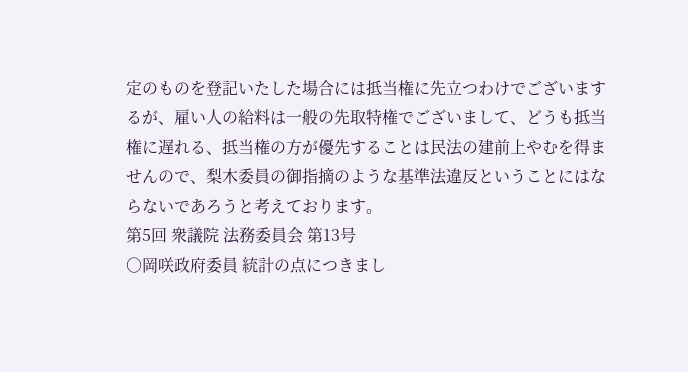定のものを登記いたした場合には抵当権に先立つわけでございまするが、雇い人の給料は一般の先取特権でございまして、どうも抵当権に遅れる、抵当権の方が優先することは民法の建前上やむを得ませんので、梨木委員の御指摘のような基準法違反ということにはならないであろうと考えております。
第5回 衆議院 法務委員会 第13号
○岡咲政府委員 統計の点につきまし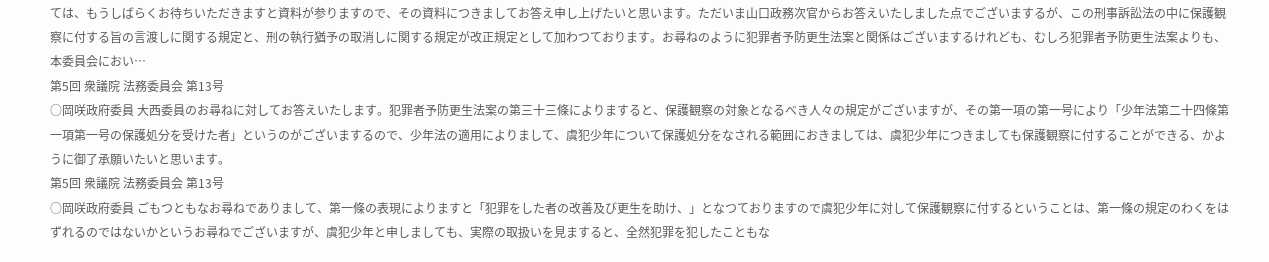ては、もうしばらくお待ちいただきますと資料が参りますので、その資料につきましてお答え申し上げたいと思います。ただいま山口政務次官からお答えいたしました点でございまするが、この刑事訴訟法の中に保護観察に付する旨の言渡しに関する規定と、刑の執行猶予の取消しに関する規定が改正規定として加わつております。お尋ねのように犯罪者予防更生法案と関係はございまするけれども、むしろ犯罪者予防更生法案よりも、本委員会におい…
第5回 衆議院 法務委員会 第13号
○岡咲政府委員 大西委員のお尋ねに対してお答えいたします。犯罪者予防更生法案の第三十三條によりますると、保護観察の対象となるべき人々の規定がございますが、その第一項の第一号により「少年法第二十四條第一項第一号の保護処分を受けた者」というのがございまするので、少年法の適用によりまして、虞犯少年について保護処分をなされる範囲におきましては、虞犯少年につきましても保護観察に付することができる、かように御了承願いたいと思います。
第5回 衆議院 法務委員会 第13号
○岡咲政府委員 ごもつともなお尋ねでありまして、第一條の表現によりますと「犯罪をした者の改善及び更生を助け、」となつておりますので虞犯少年に対して保護観察に付するということは、第一條の規定のわくをはずれるのではないかというお尋ねでございますが、虞犯少年と申しましても、実際の取扱いを見ますると、全然犯罪を犯したこともな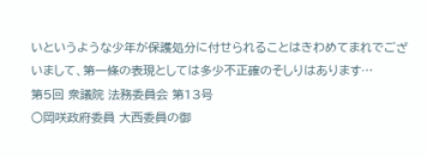いというような少年が保護処分に付せられることはきわめてまれでございまして、第一條の表現としては多少不正確のそしりはあります…
第5回 衆議院 法務委員会 第13号
○岡咲政府委員 大西委員の御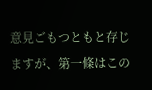意見ごもつともと存じますが、第一條はこの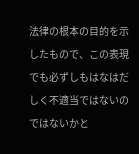法律の根本の目的を示したもので、この表現でも必ずしもはなはだしく不適当ではないのではないかと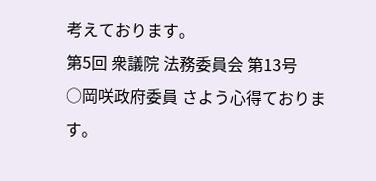考えております。
第5回 衆議院 法務委員会 第13号
○岡咲政府委員 さよう心得ております。